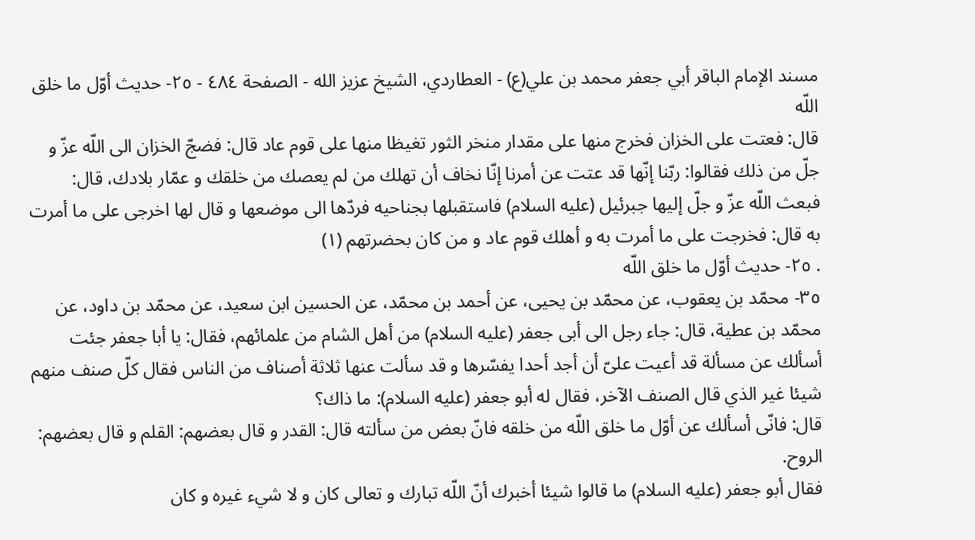مسند الإمام الباقر أبي جعفر محمد بن علي(ع) - العطاردي، الشيخ عزيز الله - الصفحة ٤٨٤ - ٢٥- حديث أوّل ما خلق اللّه
قال: فعتت على الخزان فخرج منها على مقدار منخر الثور تغيظا منها على قوم عاد قال: فضجّ الخزان الى اللّه عزّ و جلّ من ذلك فقالوا: ربّنا إنّها قد عتت عن أمرنا إنّا نخاف أن تهلك من لم يعصك من خلقك و عمّار بلادك، قال: فبعث اللّه عزّ و جلّ إليها جبرئيل (عليه السلام) فاستقبلها بجناحيه فردّها الى موضعها و قال لها اخرجى على ما أمرت به قال: فخرجت على ما أمرت به و أهلك قوم عاد و من كان بحضرتهم (١)
. ٢٥- حديث أوّل ما خلق اللّه
٣٥- محمّد بن يعقوب، عن محمّد بن يحيى، عن أحمد بن محمّد، عن الحسين ابن سعيد، عن محمّد بن داود، عن محمّد بن عطية، قال: جاء رجل الى أبى جعفر (عليه السلام) من أهل الشام من علمائهم، فقال: يا أبا جعفر جئت أسألك عن مسألة قد أعيت علىّ أن أجد أحدا يفسّرها و قد سألت عنها ثلاثة أصناف من الناس فقال كلّ صنف منهم شيئا غير الذي قال الصنف الآخر، فقال له أبو جعفر (عليه السلام): ما ذاك؟
قال: فانّى أسألك عن أوّل ما خلق اللّه من خلقه فانّ بعض من سألته قال: القدر و قال بعضهم: القلم و قال بعضهم: الروح.
فقال أبو جعفر (عليه السلام) ما قالوا شيئا أخبرك أنّ اللّه تبارك و تعالى كان و لا شيء غيره و كان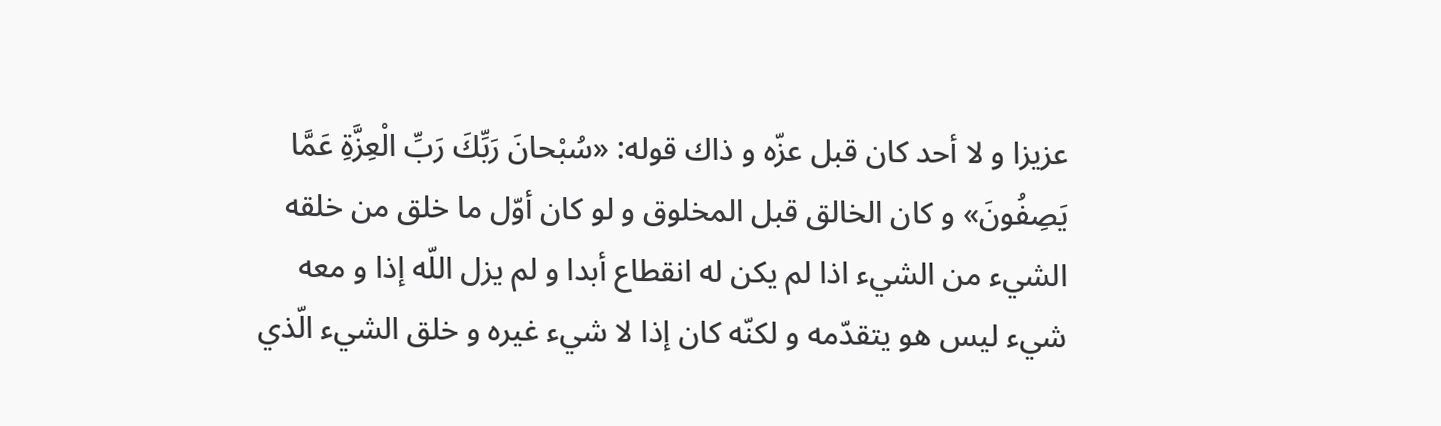عزيزا و لا أحد كان قبل عزّه و ذاك قوله: «سُبْحانَ رَبِّكَ رَبِّ الْعِزَّةِ عَمَّا يَصِفُونَ» و كان الخالق قبل المخلوق و لو كان أوّل ما خلق من خلقه الشيء من الشيء اذا لم يكن له انقطاع أبدا و لم يزل اللّه إذا و معه شيء ليس هو يتقدّمه و لكنّه كان إذا لا شيء غيره و خلق الشيء الّذي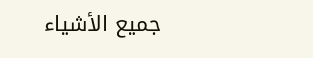جميع الأشياء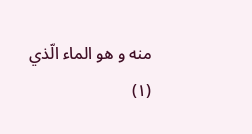منه و هو الماء الّذي
(١)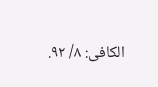الكافى: ٨/ ٩٢.